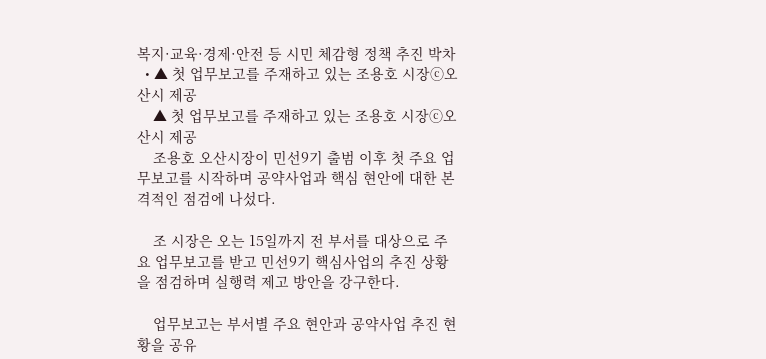복지·교육·경제·안전 등 시민 체감형 정책 추진 박차
  • ▲ 첫 업무보고를 주재하고 있는 조용호 시장ⓒ오산시 제공
    ▲ 첫 업무보고를 주재하고 있는 조용호 시장ⓒ오산시 제공
    조용호 오산시장이 민선9기 출범 이후 첫 주요 업무보고를 시작하며 공약사업과 핵심 현안에 대한 본격적인 점검에 나섰다.

    조 시장은 오는 15일까지 전 부서를 대상으로 주요 업무보고를 받고 민선9기 핵심사업의 추진 상황을 점검하며 실행력 제고 방안을 강구한다.

    업무보고는 부서별 주요 현안과 공약사업 추진 현황을 공유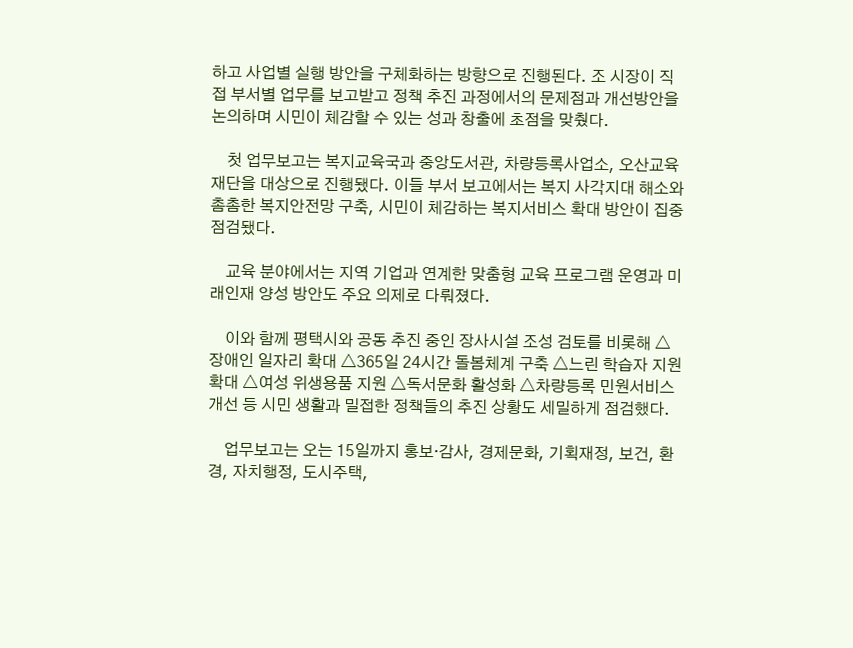하고 사업별 실행 방안을 구체화하는 방향으로 진행된다. 조 시장이 직접 부서별 업무를 보고받고 정책 추진 과정에서의 문제점과 개선방안을 논의하며 시민이 체감할 수 있는 성과 창출에 초점을 맞췄다.

    첫 업무보고는 복지교육국과 중앙도서관, 차량등록사업소, 오산교육재단을 대상으로 진행됐다. 이들 부서 보고에서는 복지 사각지대 해소와 촘촘한 복지안전망 구축, 시민이 체감하는 복지서비스 확대 방안이 집중 점검됐다.

    교육 분야에서는 지역 기업과 연계한 맞춤형 교육 프로그램 운영과 미래인재 양성 방안도 주요 의제로 다뤄졌다.

    이와 함께 평택시와 공동 추진 중인 장사시설 조성 검토를 비롯해 △장애인 일자리 확대 △365일 24시간 돌봄체계 구축 △느린 학습자 지원 확대 △여성 위생용품 지원 △독서문화 활성화 △차량등록 민원서비스 개선 등 시민 생활과 밀접한 정책들의 추진 상황도 세밀하게 점검했다.

    업무보고는 오는 15일까지 홍보·감사, 경제문화, 기획재정, 보건, 환경, 자치행정, 도시주택,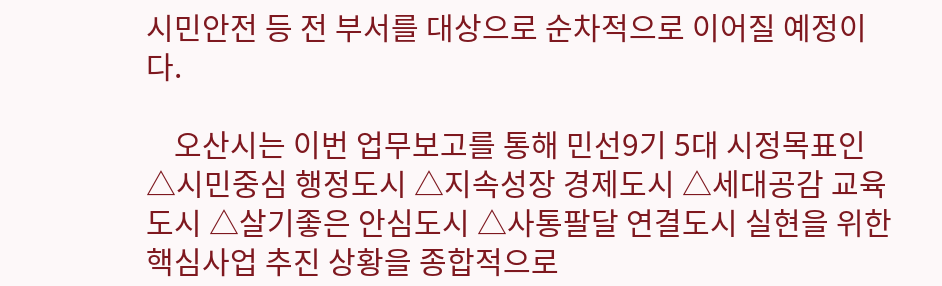시민안전 등 전 부서를 대상으로 순차적으로 이어질 예정이다.

    오산시는 이번 업무보고를 통해 민선9기 5대 시정목표인 △시민중심 행정도시 △지속성장 경제도시 △세대공감 교육도시 △살기좋은 안심도시 △사통팔달 연결도시 실현을 위한 핵심사업 추진 상황을 종합적으로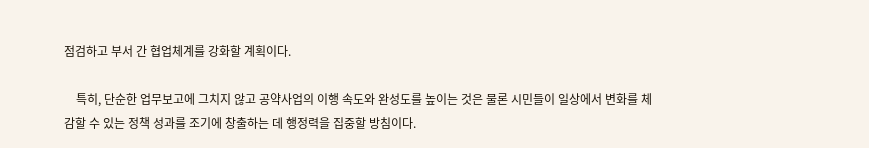점검하고 부서 간 협업체계를 강화할 계획이다.

    특히, 단순한 업무보고에 그치지 않고 공약사업의 이행 속도와 완성도를 높이는 것은 물론 시민들이 일상에서 변화를 체감할 수 있는 정책 성과를 조기에 창출하는 데 행정력을 집중할 방침이다.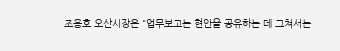조용호 오산시장은 "업무보고는 현안을 공유하는 데 그쳐서는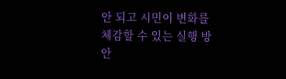안 되고 시민이 변화를 체감할 수 있는 실행 방안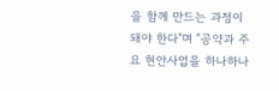을 함께 만드는 과정이 돼야 한다"며 "공약과 주요 현안사업을 하나하나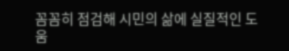꼼꼼히 점검해 시민의 삶에 실질적인 도움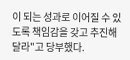이 되는 성과로 이어질 수 있도록 책임감을 갖고 추진해 달라"고 당부했다.